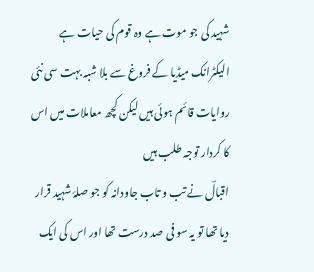شہید کی جو موت ہے وہ قوم کی حیات ہے
الیکٹرانک میڈیا کے فروغ سے بلا شبہ بہت سی نئی روایات قائم ہوئی ہیں لیکن کچھ معاملات میں اس کا کردار توجہ طلب ہیں
اقبالؔ نے تب و تاب جاودانہ کو جو صلۂ شہید قرار دیا تھا تو یہ سو فی صد درست تھا اور اس کی ایک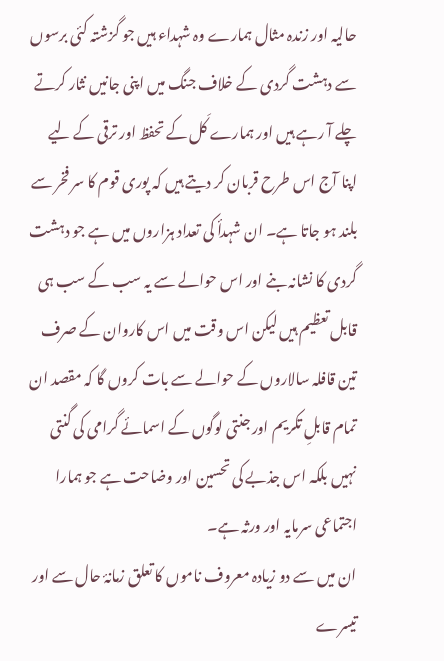حالیہ اور زندہ مثال ہمارے وہ شہداء ہیں جو گزشتہ کئی برسوں سے دہشت گردی کے خلاف جنگ میں اپنی جانیں نثار کرتے چلے آ رہے ہیں اور ہمارے کَل کے تحفظ اور ترقی کے لیے اپنا آج اس طرح قربان کر دیتے ہیں کہ پوری قوم کا سر فخر سے بلند ہو جاتا ہے۔ ان شہدأ کی تعداد ہزاروں میں ہے جو دہشت گردی کا نشانہ بنے اور اس حوالے سے یہ سب کے سب ہی قابل تعظیم ہیں لیکن اس وقت میں اس کاروان کے صرف تین قافلہ سالاروں کے حوالے سے بات کروں گا کہ مقصد ان تمام قابلِ تکریم اور جنتی لوگوں کے اسمائے گرامی کی گنتی نہیں بلکہ اس جذبے کی تحسین اور وضاحت ہے جو ہمارا اجتماعی سرمایہ اور ورثہ ہے۔
ان میں سے دو زیادہ معروف ناموں کا تعلق زمانۂ حال سے اور تیسرے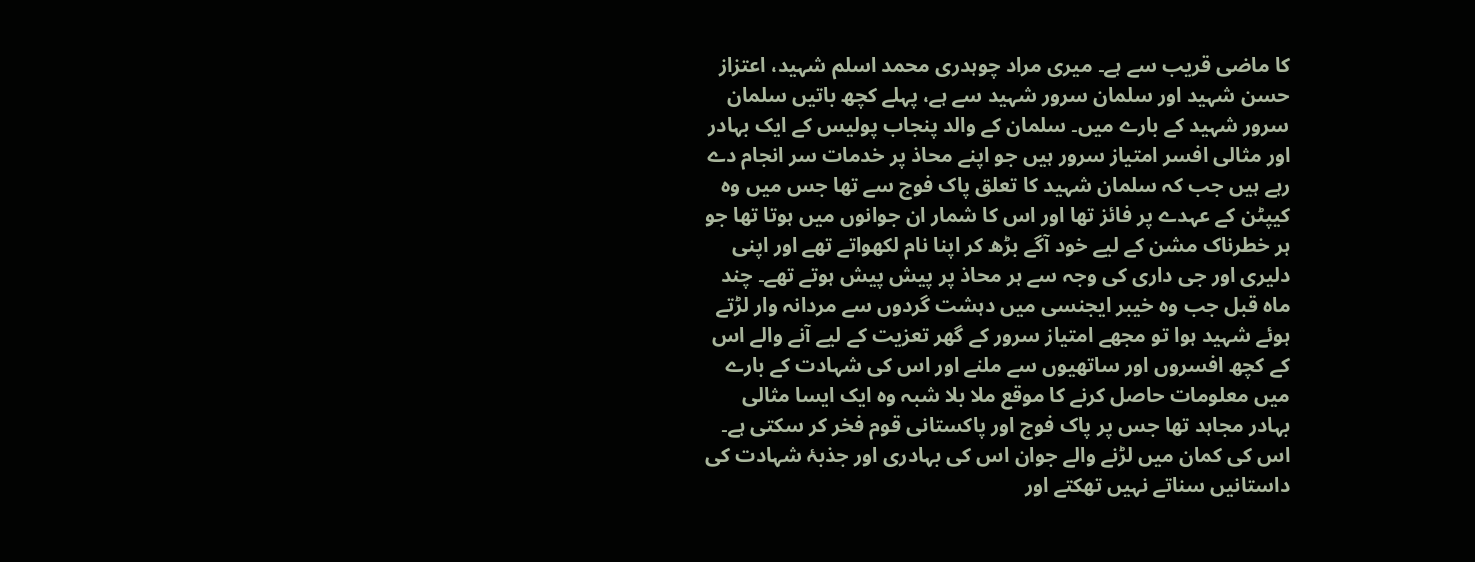کا ماضی قریب سے ہے۔ میری مراد چوہدری محمد اسلم شہید، اعتزاز حسن شہید اور سلمان سرور شہید سے ہے، پہلے کچھ باتیں سلمان سرور شہید کے بارے میں۔ سلمان کے والد پنجاب پولیس کے ایک بہادر اور مثالی افسر امتیاز سرور ہیں جو اپنے محاذ پر خدمات سر انجام دے رہے ہیں جب کہ سلمان شہید کا تعلق پاک فوج سے تھا جس میں وہ کیپٹن کے عہدے پر فائز تھا اور اس کا شمار ان جوانوں میں ہوتا تھا جو ہر خطرناک مشن کے لیے خود آگے بڑھ کر اپنا نام لکھواتے تھے اور اپنی دلیری اور جی داری کی وجہ سے ہر محاذ پر پیش پیش ہوتے تھے۔ چند ماہ قبل جب وہ خیبر ایجنسی میں دہشت گردوں سے مردانہ وار لڑتے ہوئے شہید ہوا تو مجھے امتیاز سرور کے گھر تعزیت کے لیے آنے والے اس کے کچھ افسروں اور ساتھیوں سے ملنے اور اس کی شہادت کے بارے میں معلومات حاصل کرنے کا موقع ملا بلا شبہ وہ ایک ایسا مثالی بہادر مجاہد تھا جس پر پاک فوج اور پاکستانی قوم فخر کر سکتی ہے۔ اس کی کمان میں لڑنے والے جوان اس کی بہادری اور جذبۂ شہادت کی داستانیں سناتے نہیں تھکتے اور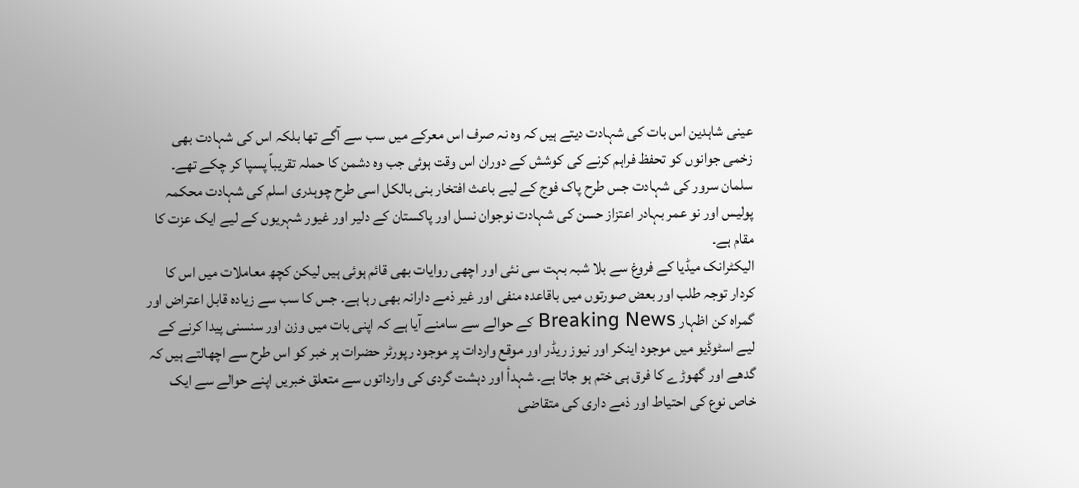عینی شاہدین اس بات کی شہادت دیتے ہیں کہ وہ نہ صرف اس معرکے میں سب سے آگے تھا بلکہ اس کی شہادت بھی زخمی جوانوں کو تحفظ فراہم کرنے کی کوشش کے دوران اس وقت ہوئی جب وہ دشمن کا حملہ تقریباً پسپا کر چکے تھے۔ سلمان سرور کی شہادت جس طرح پاک فوج کے لیے باعث افتخار بنی بالکل اسی طرح چوہدری اسلم کی شہادت محکمہ پولیس اور نو عمر بہادر اعتزاز حسن کی شہادت نوجوان نسل اور پاکستان کے دلیر اور غیور شہریوں کے لیے ایک عزت کا مقام ہے۔
الیکٹرانک میڈیا کے فروغ سے بلا شبہ بہت سی نئی اور اچھی روایات بھی قائم ہوئی ہیں لیکن کچھ معاملات میں اس کا کردار توجہ طلب اور بعض صورتوں میں باقاعدہ منفی اور غیر ذمے دارانہ بھی رہا ہے۔ جس کا سب سے زیادہ قابل اعتراض اور گمراہ کن اظہار Breaking News کے حوالے سے سامنے آیا ہے کہ اپنی بات میں وزن اور سنسنی پیدا کرنے کے لیے اسٹوڈیو میں موجود اینکر اور نیوز ریڈر اور موقع واردات پر موجود رپورٹر حضرات ہر خبر کو اس طرح سے اچھالتے ہیں کہ گدھے اور گھوڑے کا فرق ہی ختم ہو جاتا ہے۔ شہدأ اور دہشت گردی کی وارداتوں سے متعلق خبریں اپنے حوالے سے ایک خاص نوع کی احتیاط اور ذمے داری کی متقاضی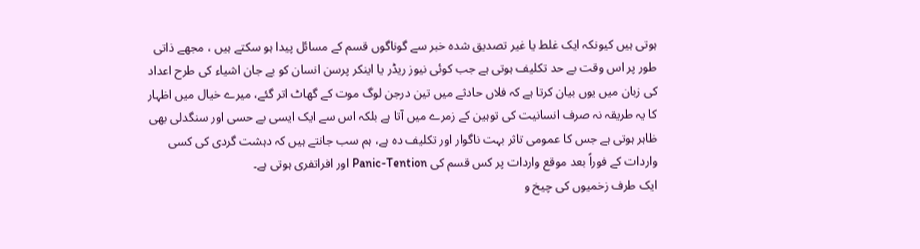ہوتی ہیں کیونکہ ایک غلط یا غیر تصدیق شدہ خبر سے گوناگوں قسم کے مسائل پیدا ہو سکتے ہیں ، مجھے ذاتی طور پر اس وقت بے حد تکلیف ہوتی ہے جب کوئی نیوز ریڈر یا اینکر پرسن انسان کو بے جان اشیاء کی طرح اعداد کی زبان میں یوں بیان کرتا ہے کہ فلاں حادثے میں تین درجن لوگ موت کے گھاٹ اتر گئے، میرے خیال میں اظہار کا یہ طریقہ نہ صرف انسانیت کی توہین کے زمرے میں آتا ہے بلکہ اس سے ایک ایسی بے حسی اور سنگدلی بھی ظاہر ہوتی ہے جس کا عمومی تاثر بہت ناگوار اور تکلیف دہ ہے، ہم سب جانتے ہیں کہ دہشت گردی کی کسی واردات کے فوراً بعد موقع واردات پر کس قسم کی Panic-Tention اور افراتفری ہوتی ہے۔
ایک طرف زخمیوں کی چیخ و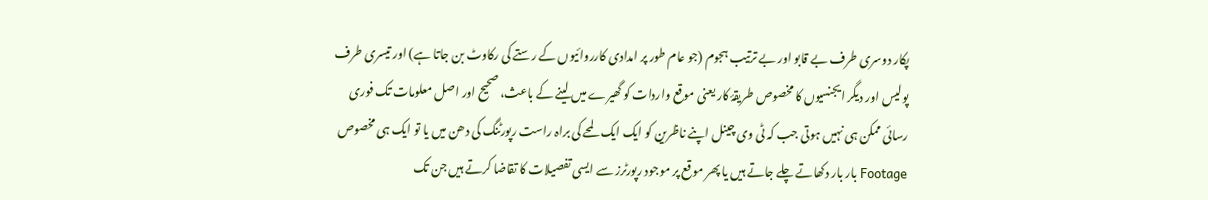پکار دوسری طرف بے قابو اور بے ترتیب ہجوم (جو عام طور پر امدادی کارروائیوں کے رستے کی رکاوٹ بن جاتا ہے) اور تیسری طرف پولیس اور دیگر ایجنسیوں کا مخصوص طریقۂ کار یعنی موقع واردات کو گھیرے میں لینے کے باعث، صحیح اور اصل معلومات تک فوری رسائی ممکن ہی نہیں ہوتی جب کہ ٹی وی چینل اپنے ناظرین کو ایک ایک لمحے کی براہ راست رپورٹنگ کی دھن میں یا تو ایک ہی مخصوص Footage بار بار دکھاتے چلے جاتے ہیں یا پھر موقع پر موجود رپورٹرز سے ایسی تفصیلات کا تقاضا کرتے ہیں جن تک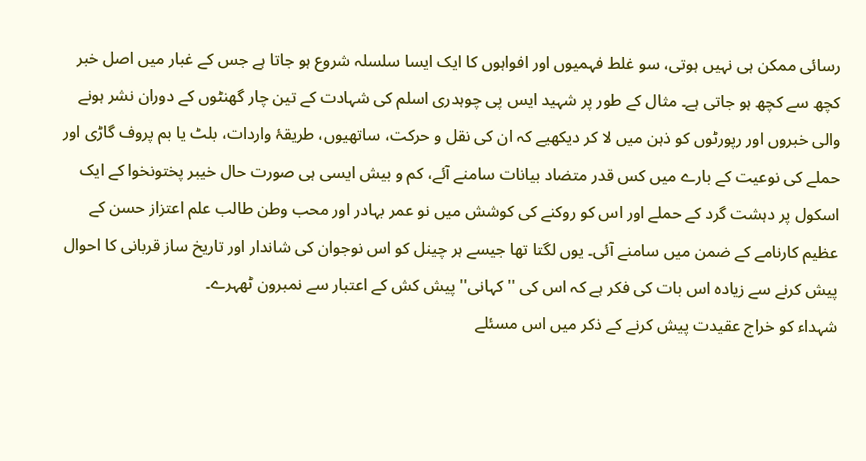رسائی ممکن ہی نہیں ہوتی، سو غلط فہمیوں اور افواہوں کا ایک ایسا سلسلہ شروع ہو جاتا ہے جس کے غبار میں اصل خبر کچھ سے کچھ ہو جاتی ہے۔ مثال کے طور پر شہید ایس پی چوہدری اسلم کی شہادت کے تین چار گھنٹوں کے دوران نشر ہونے والی خبروں اور رپورٹوں کو ذہن میں لا کر دیکھیے کہ ان کی نقل و حرکت، ساتھیوں، طریقۂ واردات، بلٹ یا بم پروف گاڑی اور حملے کی نوعیت کے بارے میں کس قدر متضاد بیانات سامنے آئے، کم و بیش ایسی ہی صورت حال خیبر پختونخوا کے ایک اسکول پر دہشت گرد کے حملے اور اس کو روکنے کی کوشش میں نو عمر بہادر اور محب وطن طالب علم اعتزاز حسن کے عظیم کارنامے کے ضمن میں سامنے آئی۔ یوں لگتا تھا جیسے ہر چینل کو اس نوجوان کی شاندار اور تاریخ ساز قربانی کا احوال پیش کرنے سے زیادہ اس بات کی فکر ہے کہ اس کی ''کہانی'' پیش کش کے اعتبار سے نمبرون ٹھہرے۔
شہداء کو خراج عقیدت پیش کرنے کے ذکر میں اس مسئلے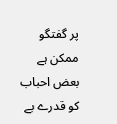پر گفتگو ممکن ہے بعض احباب کو قدرے بے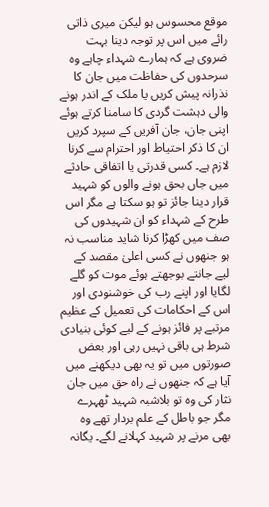موقع محسوس ہو لیکن میری ذاتی رائے میں اس پر توجہ دینا بہت ضروی ہے کہ ہمارے شہداء چاہے وہ سرحدوں کی حفاظت میں جان کا نذرانہ پیش کریں یا ملک کے اندر ہونے والی دہشت گردی کا سامنا کرتے ہوئے اپنی جان، جان آفریں کے سپرد کریں ان کا ذکر احتیاط اور احترام سے کرنا لازم ہے۔ کسی قدرتی یا اتفاقی حادثے میں جاں بحق ہونے والوں کو شہید قرار دینا جائز تو ہو سکتا ہے مگر اس طرح کے شہداء کو ان شہیدوں کی صف میں کھڑا کرنا شاید مناسب نہ ہو جنھوں نے کسی اعلیٰ مقصد کے لیے جانتے بوجھتے ہوئے موت کو گلے لگایا اور اپنے رب کی خوشنودی اور اس کے احکامات کی تعمیل کے عظیم مرتبے پر فائز ہونے کے لیے کوئی بنیادی شرط ہی باقی نہیں رہی اور بعض صورتوں میں تو یہ بھی دیکھنے میں آیا ہے کہ جنھوں نے راہ حق میں جان نثار کی وہ تو بلاشبہ شہید ٹھہرے مگر جو باطل کے علم بردار تھے وہ بھی مرنے پر شہید کہلانے لگے۔ یگانہ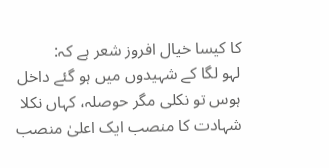کا کیسا خیال افروز شعر ہے کہ:
لہو لگا کے شہیدوں میں ہو گئے داخل
ہوس تو نکلی مگر حوصلہ، کہاں نکلا
شہادت کا منصب ایک اعلیٰ منصب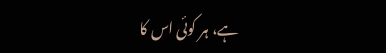ہے، ہر کوئی اس کا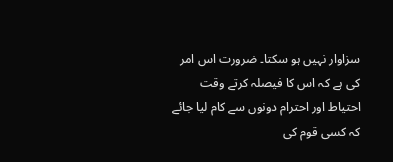سزاوار نہیں ہو سکتا۔ ضرورت اس امر کی ہے کہ اس کا فیصلہ کرتے وقت احتیاط اور احترام دونوں سے کام لیا جائے کہ کسی قوم کی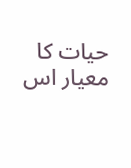حیات کا معیار اس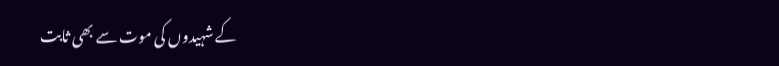کے شہیدوں کی موت سے بھی ثابت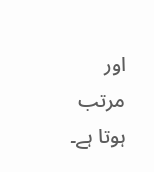اور مرتب ہوتا ہے۔